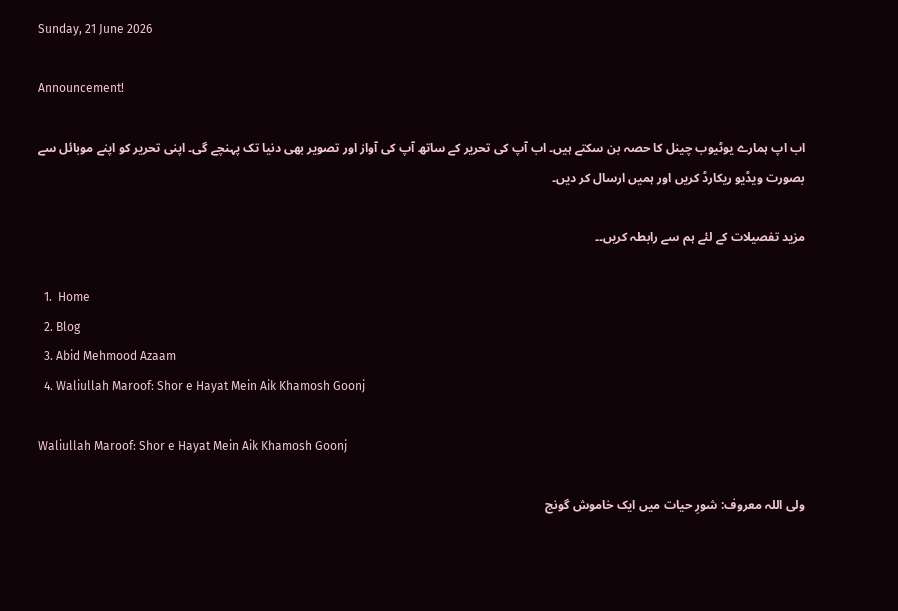Sunday, 21 June 2026

Announcement!

اب اپ ہمارے یوٹیوب چینل کا حصہ بن سکتے ہیں۔ اب آپ کی تحریر کے ساتھ آپ کی آواز اور تصویر بھی دنیا تک پہنچے گی۔ اپنی تحریر کو اپنے موبائل سے بصورت ویڈیو ریکارڈ کریں اور ہمیں ارسال کر دیں۔

مزید تفصیلات کے لئے ہم سے رابطہ کریں۔۔

  1.  Home
  2. Blog
  3. Abid Mehmood Azaam
  4. Waliullah Maroof: Shor e Hayat Mein Aik Khamosh Goonj

Waliullah Maroof: Shor e Hayat Mein Aik Khamosh Goonj

ولی اللہ معروف: شورِ حیات میں ایک خاموش گونج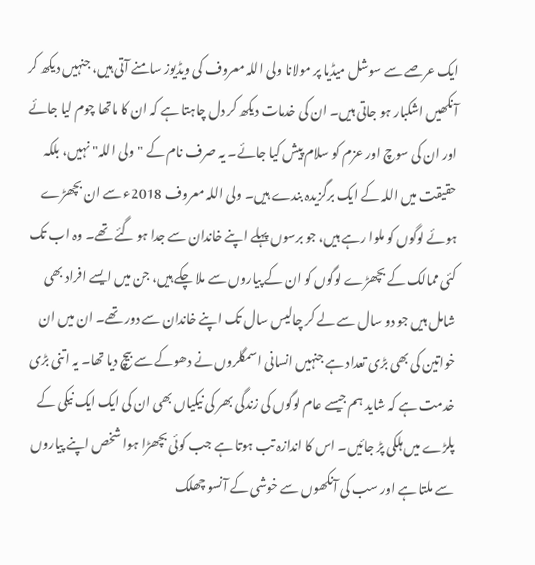ایک عرصے سے سوشل میڈیا پر مولانا ولی اللہ معروف کی ویڈیوز سامنے آتی ہیں، جنہیں دیکھ کر آنکھیں اشکبار ہو جاتی ہیں۔ ان کی خدمات دیکھ کر دل چاہتا ہے کہ ان کا ماتھا چوم لیا جائے اور ان کی سوچ اور عزم کو سلام پیش کیا جائے۔ یہ صرف نام کے "ولی اللہ" نہیں، بلکہ حقیقت میں اللہ کے ایک برگزیدہ بندے ہیں۔ ولی اللہ معروف 2018ء سے ان بچھڑے ہوئے لوگوں کو ملوا رہے ہیں، جو برسوں پہلے اپنے خاندان سے جدا ہو گئے تھے۔ وہ اب تک کئی ممالک کے بچھڑے لوگوں کو ان کے پیاروں سے ملا چکے ہیں، جن میں ایسے افراد بھی شامل ہیں جو دو سال سے لے کر چالیس سال تک اپنے خاندان سے دور تھے۔ ان میں ان خواتین کی بھی بڑی تعداد ہے جنہیں انسانی اسمگلروں نے دھوکے سے بیچ دیا تھا۔ یہ اتنی بڑی خدمت ہے کہ شاید ہم جیسے عام لوگوں کی زندگی بھر کی نیکیاں بھی ان کی ایک ایک نیکی کے پلڑے میں ہلکی پڑ جائیں۔ اس کا اندازہ تب ہوتا ہے جب کوئی بچھڑا ہوا شخص اپنے پیاروں سے ملتا ہے اور سب کی آنکھوں سے خوشی کے آنسو چھلک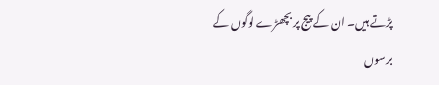پڑتے ہیں۔ ان کے پیج پر بچھڑے لوگوں کے برسوں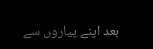بعد اپنے پیاروں سے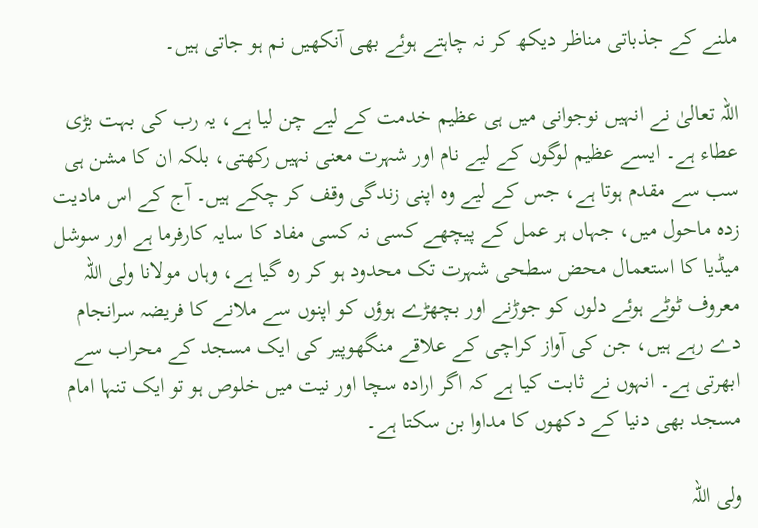ملنے کے جذباتی مناظر دیکھ کر نہ چاہتے ہوئے بھی آنکھیں نم ہو جاتی ہیں۔

اللہ تعالیٰ نے انہیں نوجوانی میں ہی عظیم خدمت کے لیے چن لیا ہے، یہ رب کی بہت بڑی عطاء ہے۔ ایسے عظیم لوگوں کے لیے نام اور شہرت معنی نہیں رکھتی، بلکہ ان کا مشن ہی سب سے مقدم ہوتا ہے، جس کے لیے وہ اپنی زندگی وقف کر چکے ہیں۔ آج کے اس مادیت زدہ ماحول میں، جہاں ہر عمل کے پیچھے کسی نہ کسی مفاد کا سایہ کارفرما ہے اور سوشل میڈیا کا استعمال محض سطحی شہرت تک محدود ہو کر رہ گیا ہے، وہاں مولانا ولی اللہ معروف ٹوٹے ہوئے دلوں کو جوڑنے اور بچھڑے ہوؤں کو اپنوں سے ملانے کا فریضہ سرانجام دے رہے ہیں، جن کی آواز کراچی کے علاقے منگھوپیر کی ایک مسجد کے محراب سے ابھرتی ہے۔ انہوں نے ثابت کیا ہے کہ اگر ارادہ سچا اور نیت میں خلوص ہو تو ایک تنہا امام مسجد بھی دنیا کے دکھوں کا مداوا بن سکتا ہے۔

ولی اللہ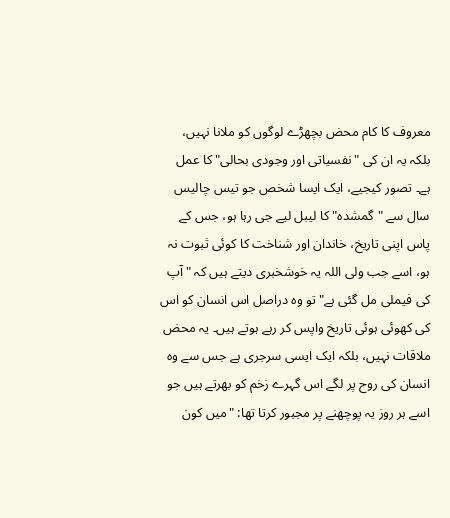معروف کا کام محض بچھڑے لوگوں کو ملانا نہیں، بلکہ یہ ان کی "نفسیاتی اور وجودی بحالی" کا عمل ہے۔ تصور کیجیے، ایک ایسا شخص جو تیس چالیس سال سے "گمشدہ" کا لیبل لیے جی رہا ہو، جس کے پاس اپنی تاریخ، خاندان اور شناخت کا کوئی ثبوت نہ ہو، اسے جب ولی اللہ یہ خوشخبری دیتے ہیں کہ "آپ کی فیملی مل گئی ہے" تو وہ دراصل اس انسان کو اس کی کھوئی ہوئی تاریخ واپس کر رہے ہوتے ہیں۔ یہ محض ملاقات نہیں، بلکہ ایک ایسی سرجری ہے جس سے وہ انسان کی روح پر لگے اس گہرے زخم کو بھرتے ہیں جو اسے ہر روز یہ پوچھنے پر مجبور کرتا تھا: "میں کون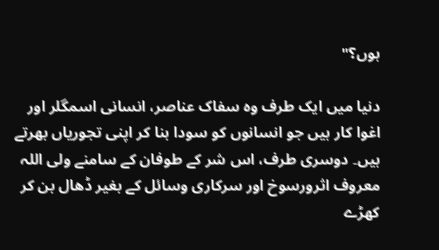ہوں؟"

دنیا میں ایک طرف وہ سفاک عناصر، انسانی اسمگلر اور اغوا کار ہیں جو انسانوں کو سودا بنا کر اپنی تجوریاں بھرتے ہیں۔ دوسری طرف، اس شر کے طوفان کے سامنے ولی اللہ معروف اثرورسوخ اور سرکاری وسائل کے بغیر ڈھال بن کر کھڑے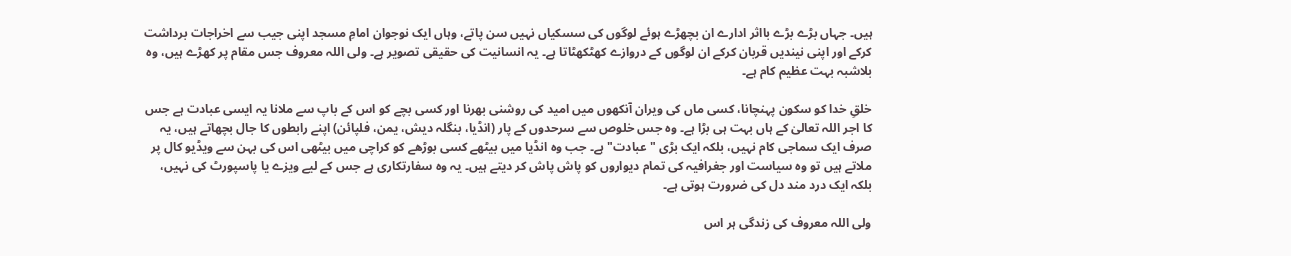ہیں۔ جہاں بڑے بڑے بااثر ادارے ان بچھڑے ہوئے لوگوں کی سسکیاں نہیں سن پاتے، وہاں ایک نوجوان امامِ مسجد اپنی جیب سے اخراجات برداشت کرکے اور اپنی نیندیں قربان کرکے ان لوگوں کے دروازے کھٹکھٹاتا ہے۔ یہ انسانیت کی حقیقی تصویر ہے۔ ولی اللہ معروف جس مقام پر کھڑے ہیں، وہ بلاشبہ بہت عظیم کام ہے۔

خلقِ خدا کو سکون پہنچانا، کسی ماں کی ویران آنکھوں میں امید کی روشنی بھرنا اور کسی بچے کو اس کے باپ سے ملانا یہ ایسی عبادت ہے جس کا اجر اللہ تعالیٰ کے ہاں بہت ہی بڑا ہے۔ وہ جس خلوص سے سرحدوں کے پار (انڈیا، بنگلہ دیش، یمن، فلپائن) اپنے رابطوں کا جال بچھاتے ہیں، یہ صرف ایک سماجی کام نہیں، بلکہ ایک بڑی "عبادت" ہے۔ جب وہ انڈیا میں بیٹھے کسی بوڑھے کو کراچی میں بیٹھی اس کی بہن سے ویڈیو کال پر ملاتے ہیں تو وہ سیاست اور جغرافیہ کی تمام دیواروں کو پاش پاش کر دیتے ہیں۔ یہ وہ سفارتکاری ہے جس کے لیے ویزے یا پاسپورٹ کی نہیں، بلکہ ایک درد مند دل کی ضرورت ہوتی ہے۔

ولی اللہ معروف کی زندگی ہر اس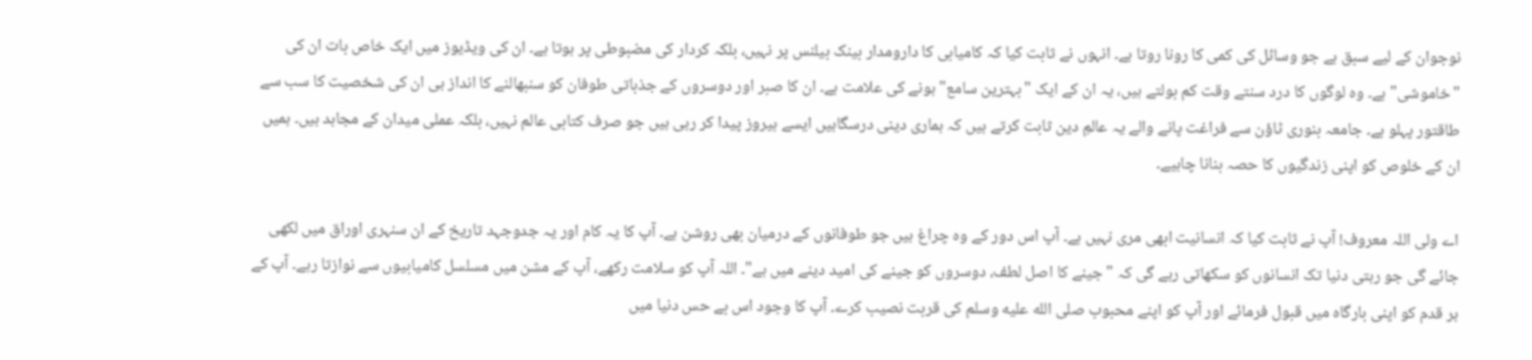نوجوان کے لیے سبق ہے جو وسائل کی کمی کا رونا روتا ہے۔ انہوں نے ثابت کیا کہ کامیابی کا دارومدار بینک بیلنس پر نہیں، بلکہ کردار کی مضبوطی پر ہوتا ہے۔ ان کی ویڈیوز میں ایک خاص بات ان کی "خاموشی" ہے۔ وہ لوگوں کا درد سنتے وقت کم بولتے ہیں، یہ ان کے ایک "بہترین سامع" ہونے کی علامت ہے۔ ان کا صبر اور دوسروں کے جذباتی طوفان کو سنبھالنے کا انداز ہی ان کی شخصیت کا سب سے طاقتور پہلو ہے۔ جامعہ بنوری ٹاؤن سے فراغت پانے والے یہ عالمِ دین ثابت کرتے ہیں کہ ہماری دینی درسگاہیں ایسے ہیروز پیدا کر رہی ہیں جو صرف کتابی عالم نہیں، بلکہ عملی میدان کے مجاہد ہیں۔ ہمیں ان کے خلوص کو اپنی زندگیوں کا حصہ بنانا چاہیے۔

اے ولی اللہ معروف! آپ نے ثابت کیا کہ انسانیت ابھی مری نہیں ہے۔ آپ اس دور کے وہ چراغ ہیں جو طوفانوں کے درمیان بھی روشن ہے۔ آپ کا یہ کام اور یہ جدوجہد تاریخ کے ان سنہری اوراق میں لکھی جائے گی جو رہتی دنیا تک انسانوں کو سکھاتی رہے گی کہ "جینے کا اصل لطف، دوسروں کو جینے کی امید دینے میں ہے"۔ اللہ آپ کو سلامت رکھے، آپ کے مشن میں مسلسل کامیابیوں سے نوازتا رہے۔ آپ کے ہر قدم کو اپنی بارگاہ میں قبول فرمائے اور آپ کو اپنے محبوب صلى الله عليه وسلم کی قربت نصیب کرے۔ آپ کا وجود اس بے حس دنیا میں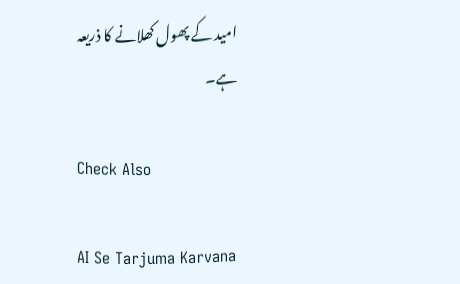امید کے پھول کھلانے کا ذریعہ ہے۔

Check Also

AI Se Tarjuma Karvana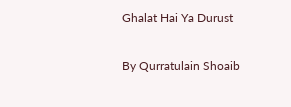Ghalat Hai Ya Durust

By Qurratulain Shoaib